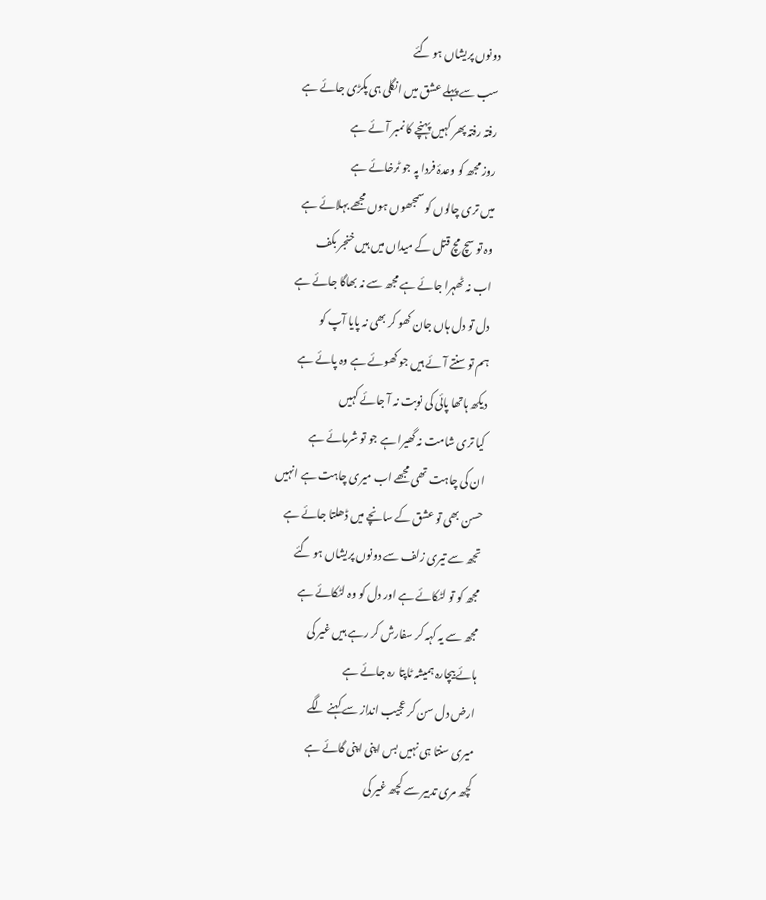دونوں پریشاں ہو گئے
سب سے پہلے عشق میں انگلی ہی پکڑی جائے ہے
رفتہ رفتہ پھر کہیں پہنچے کا نمبر آئے ہے
روز مجھ کو وعدۂ فردا پہ جو ٹرخائے ہے
میں تری چالوں کو سمجھوں ہوں مجھے بہلائے ہے
وہ تو سچ مچ قتل کے میداں میں ہیں خنجر بکف
اب نہ ٹھہرا جائے ہے مجھ سے نہ بھاگا جائے ہے
دل تو دل ہاں جان کھو کر بھی نہ پایا آپ کو
ہم تو سنتے آئے ہیں جو کھوئے ہے وہ پائے ہے
دیکھ ہاتھا پائی کی نوبت نہ آ جائے کہیں
کیا تری شامت نہ گھیرا ہے جو تو شرمائے ہے
ان کی چاہت تھی مجھے اب میری چاہت ہے انہیں
حسن بھی تو عشق کے سانچے میں ڈھلتا جائے ہے
تجھ سے تیری زلف سے دونوں پریشاں ہو گئے
مجھ کو تو لٹکائے ہے اور دل کو وہ لٹکائے ہے
مجھ سے یہ کہہ کر سفارش کر رہے ہیں غیر کی
ہائے بیچارہ ہمیشہ ٹاپتا رہ جائے ہے
ارض دل سن کر عجیب انداز سے کہنے لگے
میری سنتا ہی نہیں بس اپنی اپنی گائے ہے
کچھ مری تدبیر سے کچھ غیر کی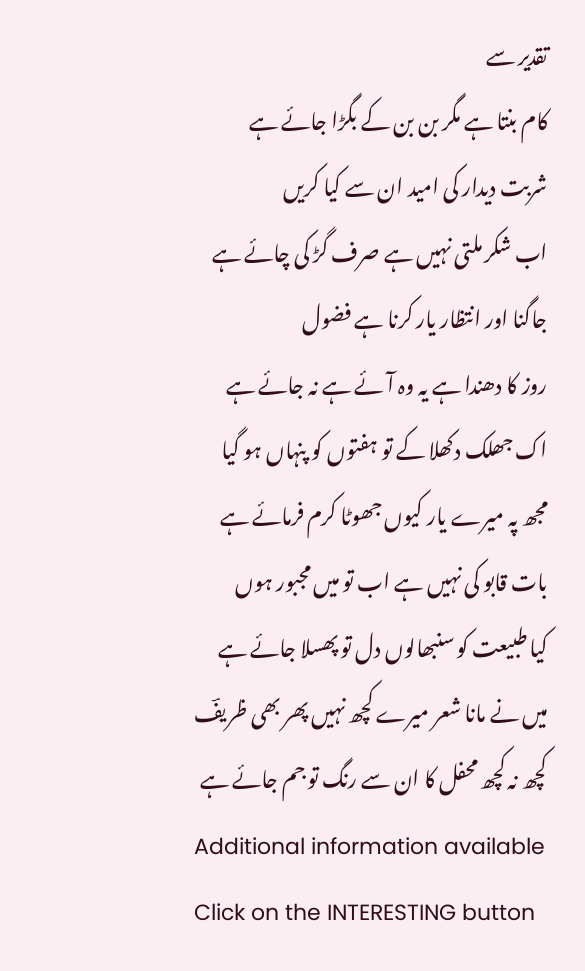تقدیر سے
کام بنتا ہے مگر بن بن کے بگڑا جائے ہے
شربت دیدار کی امید ان سے کیا کریں
اب شکر ملتی نہیں ہے صرف گڑ کی چائے ہے
جاگنا اور انتظار یار کرنا ہے فضول
روز کا دھندا ہے یہ وہ آئے ہے نہ جائے ہے
اک جھلک دکھلا کے تو ہفتوں کو پنہاں ہو گیا
مجھ پہ میرے یار کیوں جھوٹا کرم فرمائے ہے
بات قابو کی نہیں ہے اب تو میں مجبور ہوں
کیا طبیعت کو سنبھالوں دل تو پھسلا جائے ہے
میں نے مانا شعر میرے کچھ نہیں پھر بھی ظریفؔ
کچھ نہ کچھ محفل کا ان سے رنگ تو جم جائے ہے
Additional information available
Click on the INTERESTING button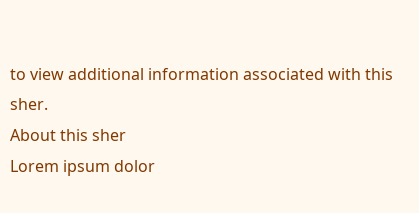to view additional information associated with this sher.
About this sher
Lorem ipsum dolor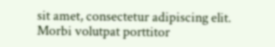sit amet, consectetur adipiscing elit. Morbi volutpat porttitor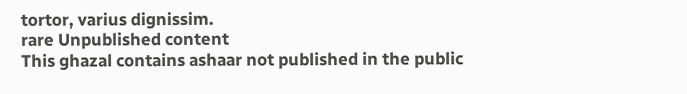tortor, varius dignissim.
rare Unpublished content
This ghazal contains ashaar not published in the public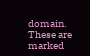domain. These are marked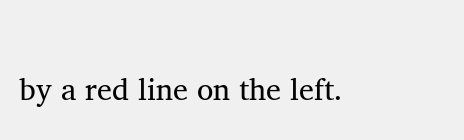by a red line on the left.